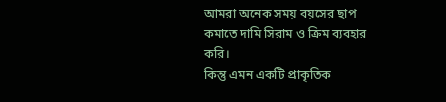আমরা অনেক সময় বয়সের ছাপ কমাতে দামি সিরাম ও ক্রিম ব্যবহার করি।
কিন্তু এমন একটি প্রাকৃতিক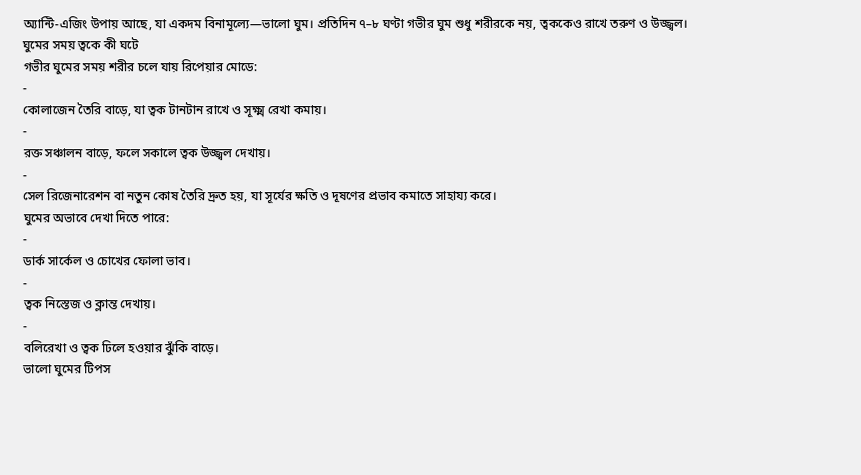অ্যান্টি-এজিং উপায় আছে, যা একদম বিনামূল্যে—ভালো ঘুম। প্রতিদিন ৭–৮ ঘণ্টা গভীর ঘুম শুধু শরীরকে নয়, ত্বককেও রাখে তরুণ ও উজ্জ্বল।
ঘুমের সময় ত্বকে কী ঘটে
গভীর ঘুমের সময় শরীর চলে যায় রিপেয়ার মোডে:
-
কোলাজেন তৈরি বাড়ে, যা ত্বক টানটান রাখে ও সূক্ষ্ম রেখা কমায়।
-
রক্ত সঞ্চালন বাড়ে, ফলে সকালে ত্বক উজ্জ্বল দেখায়।
-
সেল রিজেনারেশন বা নতুন কোষ তৈরি দ্রুত হয়, যা সূর্যের ক্ষতি ও দূষণের প্রভাব কমাতে সাহায্য করে।
ঘুমের অভাবে দেখা দিতে পারে:
-
ডার্ক সার্কেল ও চোখের ফোলা ভাব।
-
ত্বক নিস্তেজ ও ক্লান্ত দেখায়।
-
বলিরেখা ও ত্বক ঢিলে হওয়ার ঝুঁকি বাড়ে।
ভালো ঘুমের টিপস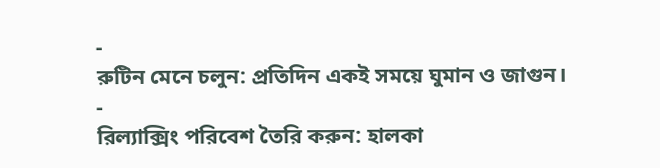-
রুটিন মেনে চলুন: প্রতিদিন একই সময়ে ঘুমান ও জাগুন।
-
রিল্যাক্সিং পরিবেশ তৈরি করুন: হালকা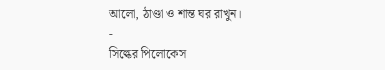আলো, ঠাণ্ডা ও শান্ত ঘর রাখুন।
-
সিল্কের পিলোকেস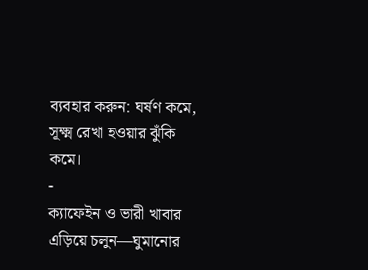ব্যবহার করুন: ঘর্ষণ কমে, সূক্ষ্ম রেখা হওয়ার ঝুঁকি কমে।
-
ক্যাফেইন ও ভারী খাবার এড়িয়ে চলুন—ঘুমানোর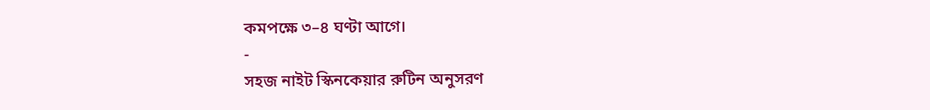কমপক্ষে ৩–৪ ঘণ্টা আগে।
-
সহজ নাইট স্কিনকেয়ার রুটিন অনুসরণ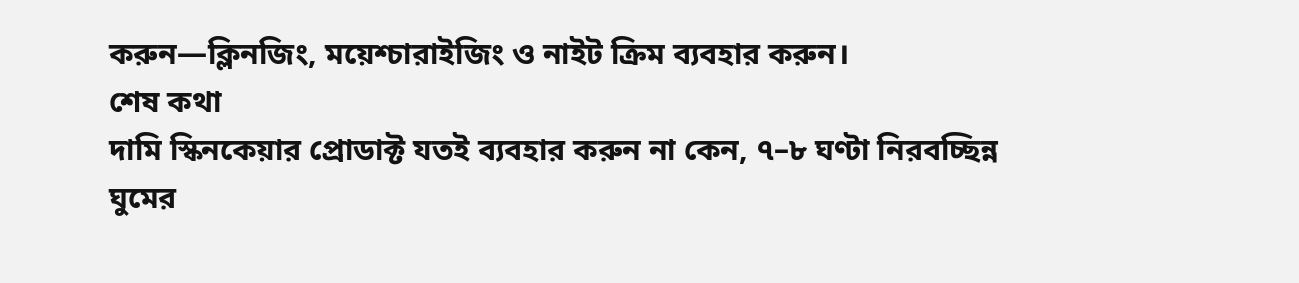করুন—ক্লিনজিং, ময়েশ্চারাইজিং ও নাইট ক্রিম ব্যবহার করুন।
শেষ কথা
দামি স্কিনকেয়ার প্রোডাক্ট যতই ব্যবহার করুন না কেন, ৭–৮ ঘণ্টা নিরবচ্ছিন্ন ঘুমের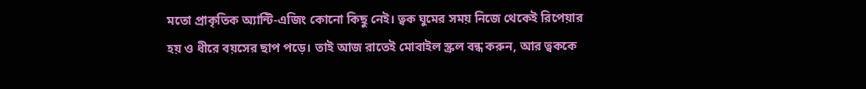মতো প্রাকৃতিক অ্যান্টি-এজিং কোনো কিছু নেই। ত্বক ঘুমের সময় নিজে থেকেই রিপেয়ার হয় ও ধীরে বয়সের ছাপ পড়ে। তাই আজ রাতেই মোবাইল স্ক্রল বন্ধ করুন, আর ত্বককে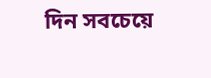দিন সবচেয়ে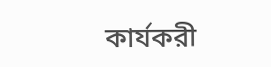কার্যকরী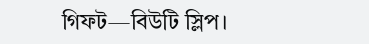গিফট—বিউটি স্লিপ।